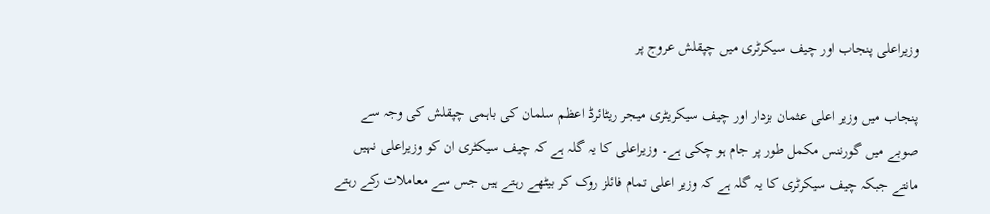وزیراعلی پنجاب اور چیف سیکرٹری میں چپقلش عروج پر

پنجاب میں وزیر اعلی عثمان بزدار اور چیف سیکریٹری میجر ریٹائرڈ اعظم سلمان کی باہمی چپقلش کی وجہ سے صوبے میں گورننس مکمل طور پر جام ہو چکی ہے۔ وزیراعلی کا یہ گلہ ہے کہ چیف سیکٹری ان کو وزیراعلی نہیں مانتے جبکہ چیف سیکرٹری کا یہ گلہ ہے کہ وزیر اعلی تمام فائلز روک کر بیٹھے رہتے ہیں جس سے معاملات رکے رہتے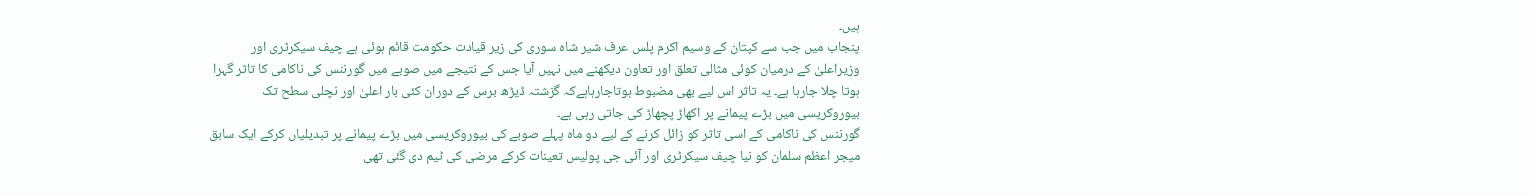ہیں۔
پنجاب میں جب سے کپتان کے وسیم اکرم پلس عرف شیر شاہ سوری کی زیر قیادت حکومت قائم ہوئی ہے چیف سیکرٹری اور وزیراعلیٰ کے درمیان کوئی مثالی تعلق اور تعاون دیکھنے میں نہیں آیا جس کے نتیجے میں صوبے میں گورننس کی ناکامی کا تاثر گہرا ہوتا چلا جارہا ہے۔ یہ تاثر اس لیے بھی مضبوط ہوتاجارہاہےکہ گزشتہ ڈیڑھ برس کے دوران کئی بار اعلیٰ اور نچلی سطح تک بیوروکریسی میں بڑے پیمانے پر اکھاڑ پچھاڑ کی جاتی رہی ہے۔
گورننس کی ناکامی کے اسی تاثر کو زائل کرنے کے لیے دو ماہ پہلے صوبے کی بیوروکریسی میں بڑے پیمانے پر تبدیلیاں کرکے ایک سابق میجر اعظم سلمان کو نیا چیف سیکرٹری اور آئی جی پولیس تعینات کرکے مرضی کی ٹیم دی گئی تھی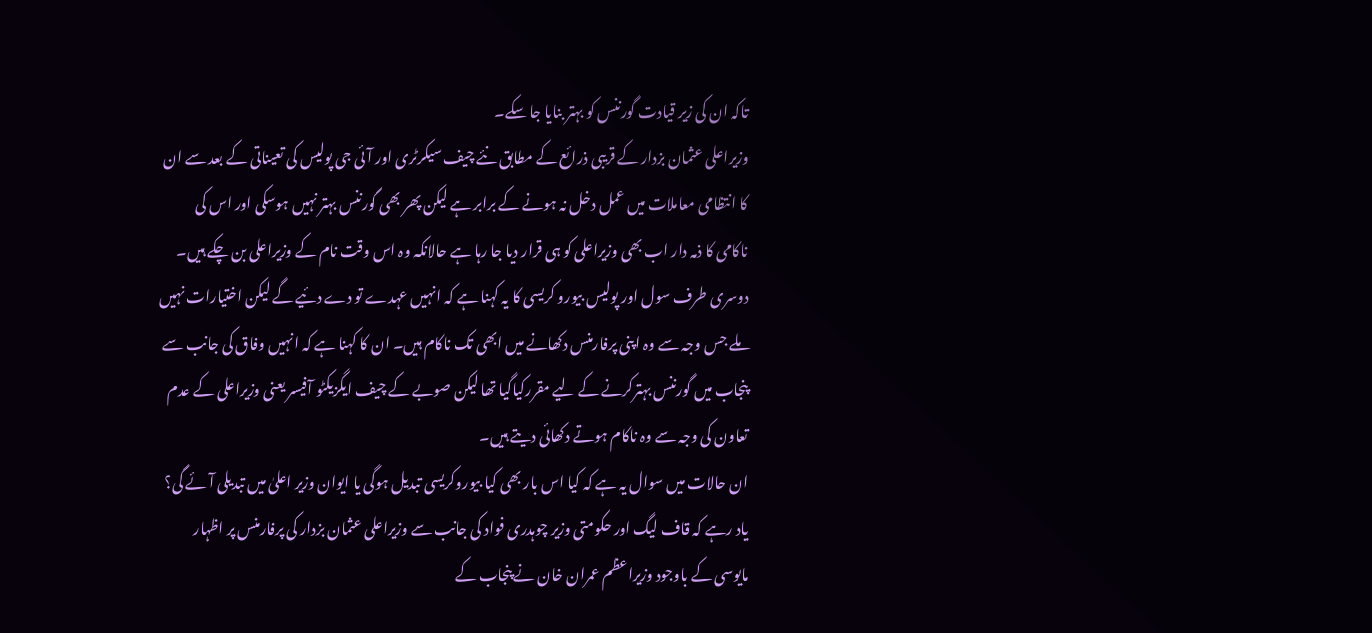تاکہ ان کی زیر قیادت گورننس کو بہتر بنایا جا سکے۔
وزیراعلی عثمان بزدار کے قریبی ذرائع کے مطابق نئے چیف سیکرٹری اور آئی جی پولیس کی تعیناتی کے بعد سے ان کا انتظامی معاملات میں عمل دخل نہ ہونے کے برابر ہے لیکن پھر بھی گورننس بہتر نہیں ہوسکی اور اس کی ناکامی کا ذمہ دار اب بھی وزیراعلی کو ہی قرار دیا جا رہا ہے حالانکہ وہ اس وقت نام کے وزیراعلی بن چکے ہیں۔ دوسری طرف سول اور پولیس بیورو کریسی کا یہ کہنا ہے کہ انہیں عہدے تو دے دئیے گے لیکن اختیارات نہیں ملے جس وجہ سے وہ اپنی پرفارمنس دکھانے میں ابھی تک ناکام ہیں۔ ان کا کہنا ہے کہ انہیں وفاق کی جانب سے پنجاب میں گورننس بہترکرنے کے لیے مقررکیاگیا تھا لیکن صوبے کے چیف ایگزیکٹو آفیسر یعنی وزیراعلی کے عدم تعاون کی وجہ سے وہ ناکام ہوتے دکھائی دیتے ہیں۔
ان حالات میں سوال یہ ہے کہ کیا اس بار بھی کیا بیوروکریسی تبدیل ہوگی یا ایوان وزیر اعلیٰ میں تبدیلی آئے گی؟ یاد رہے کہ قاف لیگ اور حکومتی وزیر چوہدری فواد کی جانب سے وزیراعلی عثمان بزدار کی پرفارمنس پر اظہار مایوسی کے باوجود وزیراعظم عمران خان نے پنجاب کے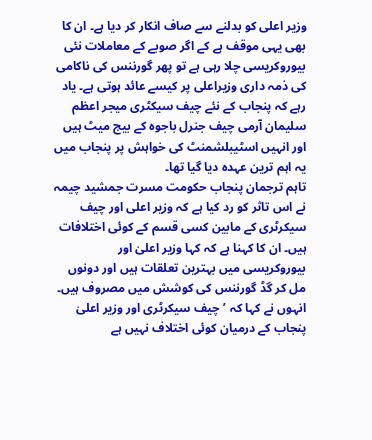وزیر اعلی کو بدلنے سے صاف انکار کر دیا ہے۔ ان کا بھی یہی موقف ہے کے اگر صوبے کے معاملات نئی بیوروکریسی چلا رہی ہے تو پھر گورننس کی ناکامی کی ذمہ داری وزیراعلی پر کیسے عائد ہوتی ہے۔ یاد رہے کہ پنجاب کے نئے چیف سیکٹری میجر اعظم سلیمان آرمی چیف جنرل باجوہ کے بیج میٹ ہیں اور انہیں اسٹیبلشمنٹ کی خواہش پر پنجاب میں یہ اہم ترین عہدہ دیا گیا تھا۔
تاہم ترجمان پنجاب حکومت مسرت جمشید چیمہ نے اس تاثر کو رد کیا ہے کہ وزیر اعلی اور چیف سیکرٹری کے مابین کسی قسم کے کوئی اختلافات ہیں۔ ان کا کہنا ہے کہ کہا وزیر اعلیٰ اور بیوروکریسی میں بہترین تعلقات ہیں اور دونوں مل کر گڈ گورننس کی کوشش میں مصروف ہیں۔ انہوں نے کہا کہ ’چیف سیکرٹری اور وزیر اعلیٰ پنجاب کے درمیان کوئی اختلاف نہیں ہے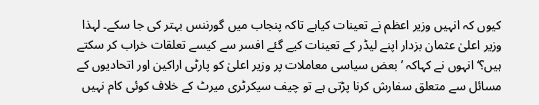کیوں کہ انہیں وزیر اعظم نے تعینات کیاہے تاکہ پنجاب میں گورننس بہتر کی جا سکے۔ لہذا وزیر اعلیٰ عثمان بزدار اپنے لیڈر کے تعینات کیے گئے افسر سے کیسے تعلقات خراب کر سکتے ہیں؟‘ انہوں نے کہاکہ ’بعض سیاسی معاملات پر وزیر اعلیٰ کو پارٹی اراکین اور اتحادیوں کے مسائل سے متعلق سفارش کرنا پڑتی ہے تو چیف سیکرٹری میرٹ کے خلاف کوئی کام نہیں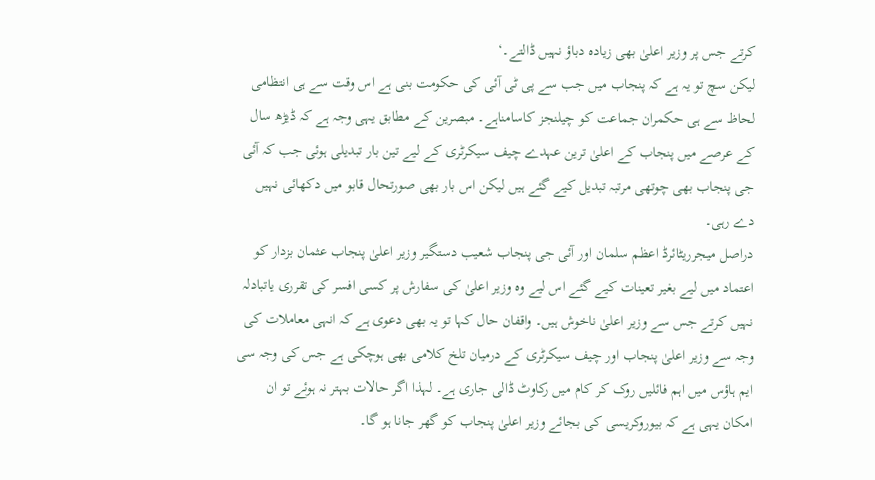کرتے جس پر وزیر اعلیٰ بھی زیادہ دباؤ نہیں ڈالتے۔‘
لیکن سچ تو یہ ہے کہ پنجاب میں جب سے پی ٹی آئی کی حکومت بنی ہے اس وقت سے ہی انتظامی لحاظ سے ہی حکمران جماعت کو چیلنجز کاسامناہے۔ مبصرین کے مطابق یہی وجہ ہے کہ ڈیڑھ سال کے عرصے میں پنجاب کے اعلیٰ ترین عہدے چیف سیکرٹری کے لیے تین بار تبدیلی ہوئی جب کہ آئی جی پنجاب بھی چوتھی مرتبہ تبدیل کیے گئے ہیں لیکن اس بار بھی صورتحال قابو میں دکھائی نہیں دے رہی۔
دراصل میجرریٹائرڈ اعظم سلمان اور آئی جی پنجاب شعیب دستگیر وزیر اعلیٰ پنجاب عثمان بزدار کو اعتماد میں لیے بغیر تعینات کیے گئے اس لیے وہ وزیر اعلیٰ کی سفارش پر کسی افسر کی تقرری یاتبادلہ نہیں کرتے جس سے وزیر اعلیٰ ناخوش ہیں۔ واقفان حال کہا تو یہ بھی دعوی ہے کہ انہی معاملات کی وجہ سے وزیر اعلیٰ پنجاب اور چیف سیکرٹری کے درمیان تلخ کلامی بھی ہوچکی ہے جس کی وجہ سی ایم ہاؤس میں اہم فائلیں روک کر کام میں رکاوٹ ڈالی جاری ہے۔ لہذا اگر حالات بہتر نہ ہوئے تو ان امکان یہی ہے کہ بیوروکریسی کی بجائے وزیر اعلیٰ پنجاب کو گھر جانا ہو گا۔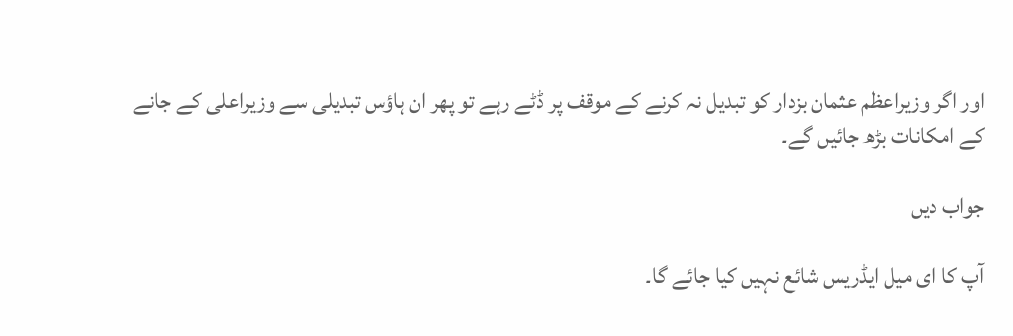اور اگر وزیراعظم عثمان بزدار کو تبدیل نہ کرنے کے موقف پر ڈٹے رہے تو پھر ان ہاؤس تبدیلی سے وزیراعلی کے جانے کے امکانات بڑھ جائیں گے۔

جواب دیں

آپ کا ای میل ایڈریس شائع نہیں کیا جائے گا۔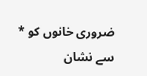ضروری خانوں کو * سے نشان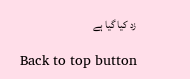زد کیا گیا ہے

Back to top button